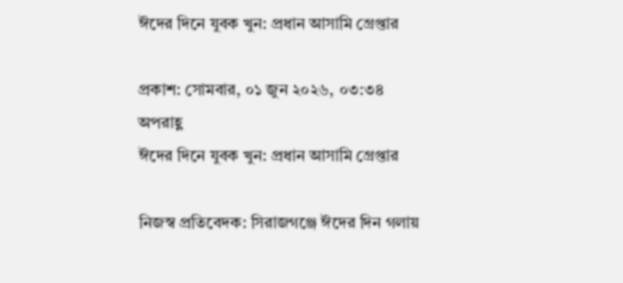ঈদের দিনে যুবক খুন: প্রধান আসামি গ্রেপ্তার

প্রকাশ: সোমবার, ০১ জুন ২০২৬, ০৩:৩৪ অপরাহ্ণ
ঈদের দিনে যুবক খুন: প্রধান আসামি গ্রেপ্তার

নিজস্ব প্রতিবেদক: সিরাজগঞ্জে ঈদের দিন গলায়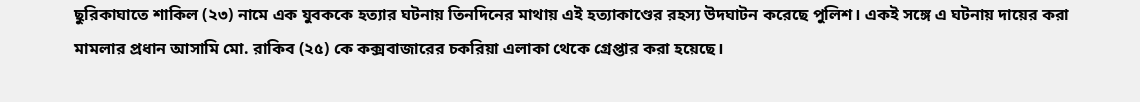ছুরিকাঘাতে শাকিল (২৩) নামে এক যুবককে হত্যার ঘটনায় তিনদিনের মাথায় এই হত্যাকাণ্ডের রহস্য উদঘাটন করেছে পুলিশ। একই সঙ্গে এ ঘটনায় দায়ের করা মামলার প্রধান আসামি মো. রাকিব (২৫) কে কক্সবাজারের চকরিয়া এলাকা থেকে গ্রেপ্তার করা হয়েছে।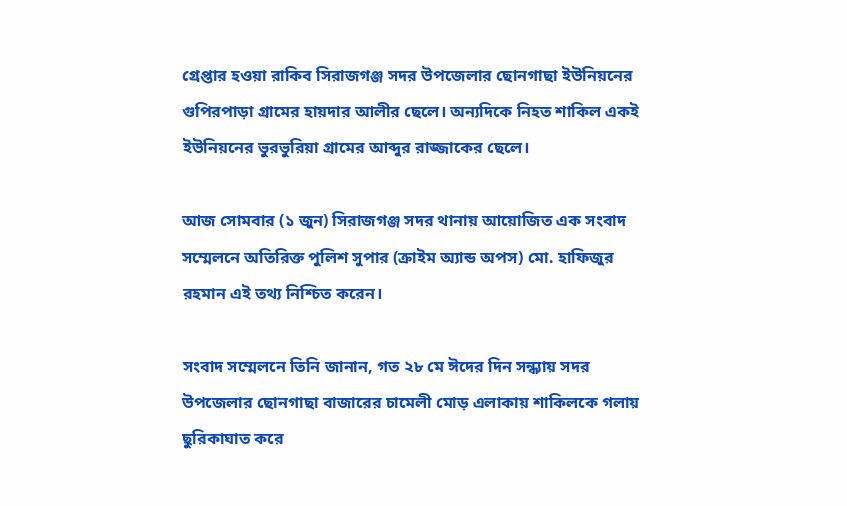গ্রেপ্তার হওয়া রাকিব সিরাজগঞ্জ সদর উপজেলার ছোনগাছা ইউনিয়নের গুপিরপাড়া গ্রামের হায়দার আলীর ছেলে। অন্যদিকে নিহত শাকিল একই ইউনিয়নের ভুরভুরিয়া গ্রামের আব্দুর রাজ্জাকের ছেলে।

আজ সোমবার (১ জুন) সিরাজগঞ্জ সদর থানায় আয়োজিত এক সংবাদ সম্মেলনে অতিরিক্ত পুলিশ সুপার (ক্রাইম অ্যান্ড অপস) মো. হাফিজুর রহমান এই তথ্য নিশ্চিত করেন।

সংবাদ সম্মেলনে তিনি জানান, গত ২৮ মে ঈদের দিন সন্ধ্যায় সদর উপজেলার ছোনগাছা বাজারের চামেলী মোড় এলাকায় শাকিলকে গলায় ছুরিকাঘাত করে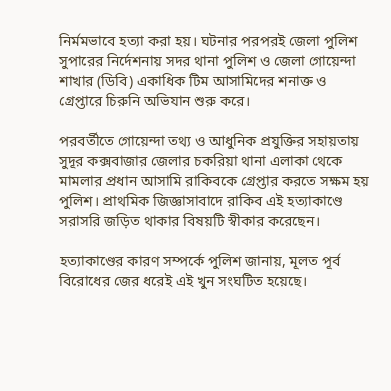নির্মমভাবে হত্যা করা হয়। ঘটনার পরপরই জেলা পুলিশ সুপারের নির্দেশনায় সদর থানা পুলিশ ও জেলা গোয়েন্দা শাখার (ডিবি) একাধিক টিম আসামিদের শনাক্ত ও গ্রেপ্তারে চিরুনি অভিযান শুরু করে।

পরবর্তীতে গোয়েন্দা তথ্য ও আধুনিক প্রযুক্তির সহায়তায় সুদূর কক্সবাজার জেলার চকরিয়া থানা এলাকা থেকে মামলার প্রধান আসামি রাকিবকে গ্রেপ্তার করতে সক্ষম হয় পুলিশ। প্রাথমিক জিজ্ঞাসাবাদে রাকিব এই হত্যাকাণ্ডে সরাসরি জড়িত থাকার বিষয়টি স্বীকার করেছেন।

হত্যাকাণ্ডের কারণ সম্পর্কে পুলিশ জানায়, মূলত পূর্ব বিরোধের জের ধরেই এই খুন সংঘটিত হয়েছে।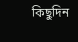কিছুদিন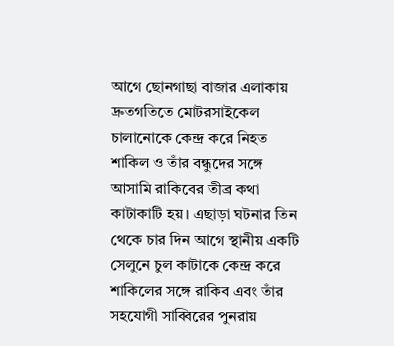আগে ছোনগাছা বাজার এলাকায় দ্রুতগতিতে মোটরসাইকেল চালানোকে কেন্দ্র করে নিহত শাকিল ও তাঁর বন্ধুদের সঙ্গে আসামি রাকিবের তীব্র কথা কাটাকাটি হয়। এছাড়া ঘটনার তিন থেকে চার দিন আগে স্থানীয় একটি সেলুনে চুল কাটাকে কেন্দ্র করে শাকিলের সঙ্গে রাকিব এবং তাঁর সহযোগী সাব্বিরের পুনরায়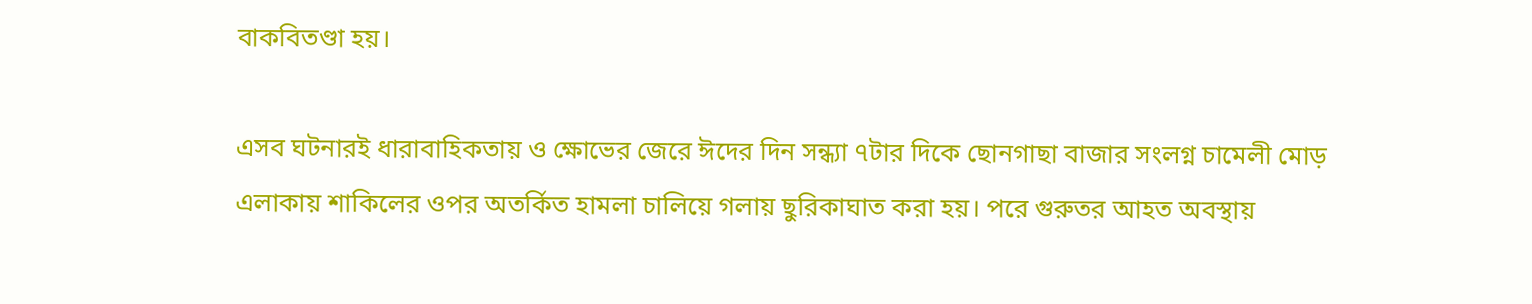বাকবিতণ্ডা হয়।

এসব ঘটনারই ধারাবাহিকতায় ও ক্ষোভের জেরে ঈদের দিন সন্ধ্যা ৭টার দিকে ছোনগাছা বাজার সংলগ্ন চামেলী মোড় এলাকায় শাকিলের ওপর অতর্কিত হামলা চালিয়ে গলায় ছুরিকাঘাত করা হয়। পরে গুরুতর আহত অবস্থায়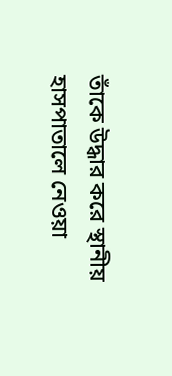তাঁকে উদ্ধার করে স্থানীয় হাসপাতালে নেওয়া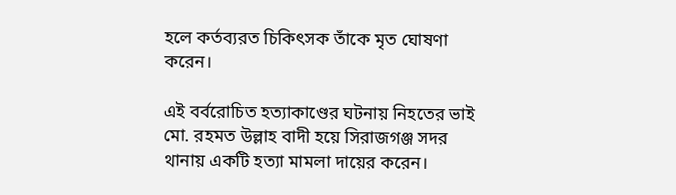হলে কর্তব্যরত চিকিৎসক তাঁকে মৃত ঘোষণা করেন।

এই বর্বরোচিত হত্যাকাণ্ডের ঘটনায় নিহতের ভাই মো. রহমত উল্লাহ বাদী হয়ে সিরাজগঞ্জ সদর থানায় একটি হত্যা মামলা দায়ের করেন।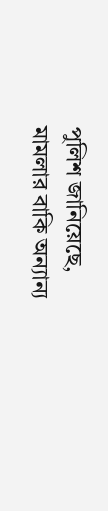পুলিশ জানিয়েছে, মামলার বাকি অন্যান্য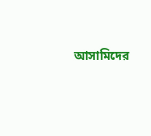আসামিদের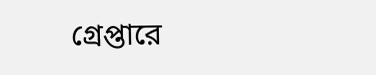গ্রেপ্তারে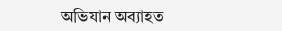অভিযান অব্যাহত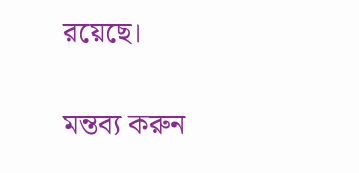রয়েছে।

মন্তব্য করুন